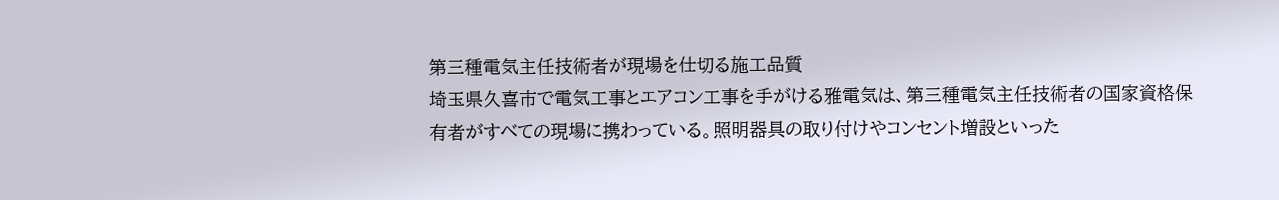第三種電気主任技術者が現場を仕切る施工品質
埼玉県久喜市で電気工事とエアコン工事を手がける雅電気は、第三種電気主任技術者の国家資格保有者がすべての現場に携わっている。照明器具の取り付けやコンセント増設といった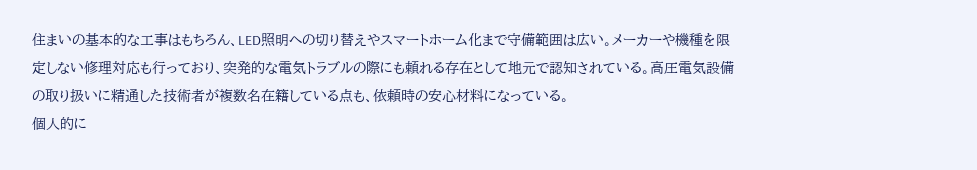住まいの基本的な工事はもちろん、LED照明への切り替えやスマートホーム化まで守備範囲は広い。メーカーや機種を限定しない修理対応も行っており、突発的な電気トラブルの際にも頼れる存在として地元で認知されている。高圧電気設備の取り扱いに精通した技術者が複数名在籍している点も、依頼時の安心材料になっている。
個人的に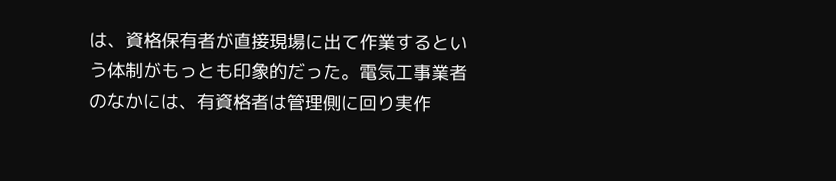は、資格保有者が直接現場に出て作業するという体制がもっとも印象的だった。電気工事業者のなかには、有資格者は管理側に回り実作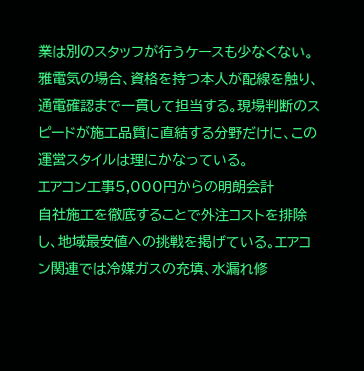業は別のスタッフが行うケースも少なくない。雅電気の場合、資格を持つ本人が配線を触り、通電確認まで一貫して担当する。現場判断のスピードが施工品質に直結する分野だけに、この運営スタイルは理にかなっている。
エアコン工事5,000円からの明朗会計
自社施工を徹底することで外注コストを排除し、地域最安値への挑戦を掲げている。エアコン関連では冷媒ガスの充填、水漏れ修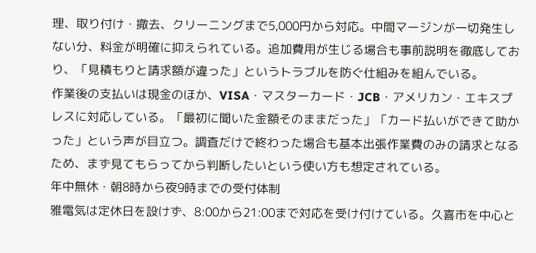理、取り付け・撤去、クリーニングまで5,000円から対応。中間マージンが一切発生しない分、料金が明確に抑えられている。追加費用が生じる場合も事前説明を徹底しており、「見積もりと請求額が違った」というトラブルを防ぐ仕組みを組んでいる。
作業後の支払いは現金のほか、VISA・マスターカード・JCB・アメリカン・エキスプレスに対応している。「最初に聞いた金額そのままだった」「カード払いができて助かった」という声が目立つ。調査だけで終わった場合も基本出張作業費のみの請求となるため、まず見てもらってから判断したいという使い方も想定されている。
年中無休・朝8時から夜9時までの受付体制
雅電気は定休日を設けず、8:00から21:00まで対応を受け付けている。久喜市を中心と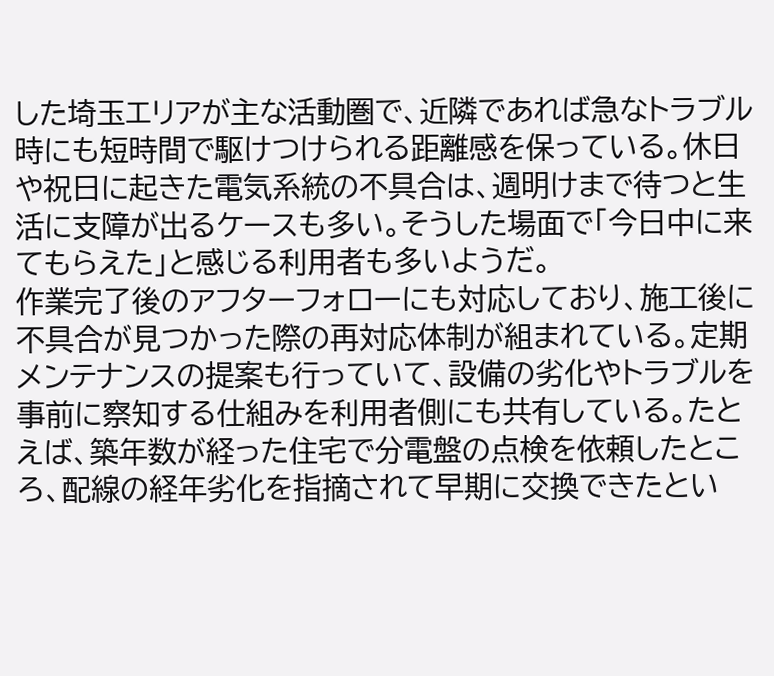した埼玉エリアが主な活動圏で、近隣であれば急なトラブル時にも短時間で駆けつけられる距離感を保っている。休日や祝日に起きた電気系統の不具合は、週明けまで待つと生活に支障が出るケースも多い。そうした場面で「今日中に来てもらえた」と感じる利用者も多いようだ。
作業完了後のアフターフォローにも対応しており、施工後に不具合が見つかった際の再対応体制が組まれている。定期メンテナンスの提案も行っていて、設備の劣化やトラブルを事前に察知する仕組みを利用者側にも共有している。たとえば、築年数が経った住宅で分電盤の点検を依頼したところ、配線の経年劣化を指摘されて早期に交換できたとい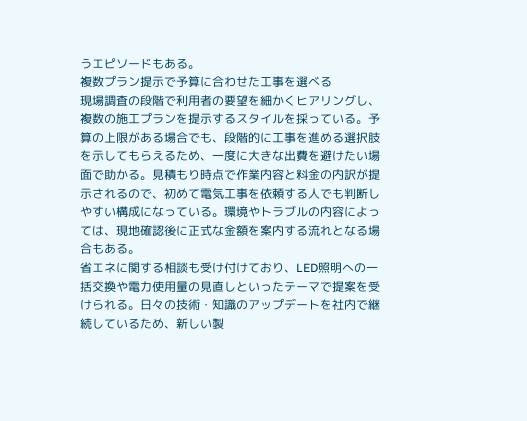うエピソードもある。
複数プラン提示で予算に合わせた工事を選べる
現場調査の段階で利用者の要望を細かくヒアリングし、複数の施工プランを提示するスタイルを採っている。予算の上限がある場合でも、段階的に工事を進める選択肢を示してもらえるため、一度に大きな出費を避けたい場面で助かる。見積もり時点で作業内容と料金の内訳が提示されるので、初めて電気工事を依頼する人でも判断しやすい構成になっている。環境やトラブルの内容によっては、現地確認後に正式な金額を案内する流れとなる場合もある。
省エネに関する相談も受け付けており、LED照明への一括交換や電力使用量の見直しといったテーマで提案を受けられる。日々の技術・知識のアップデートを社内で継続しているため、新しい製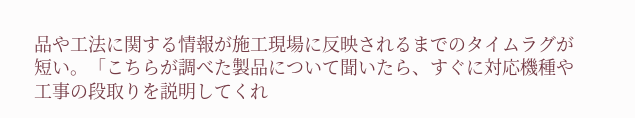品や工法に関する情報が施工現場に反映されるまでのタイムラグが短い。「こちらが調べた製品について聞いたら、すぐに対応機種や工事の段取りを説明してくれ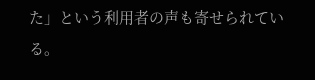た」という利用者の声も寄せられている。